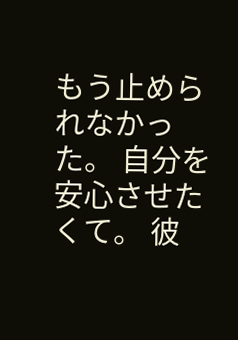もう止められなかった。 自分を安心させたくて。 彼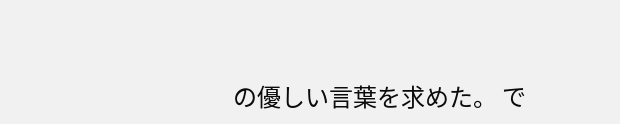の優しい言葉を求めた。 で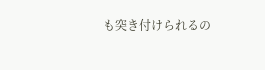も突き付けられるの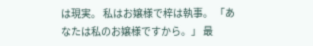は現実。 私はお嬢様で梓は執事。 「あなたは私のお嬢様ですから。」 最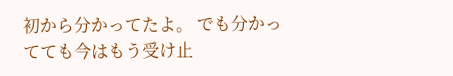初から分かってたよ。 でも分かってても今はもう受け止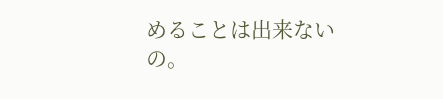めることは出来ないの。